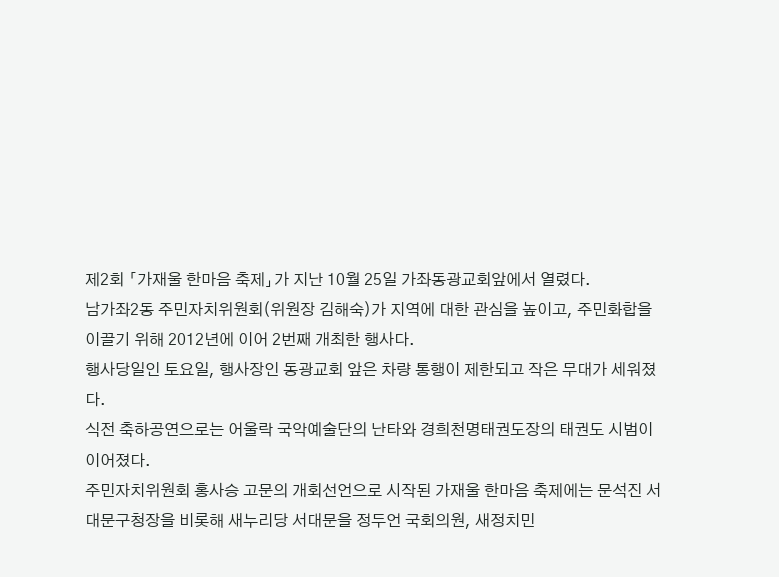제2회 「가재울 한마음 축제」가 지난 10월 25일 가좌동광교회앞에서 열렸다.
남가좌2동 주민자치위원회(위원장 김해숙)가 지역에 대한 관심을 높이고, 주민화합을 이끌기 위해 2012년에 이어 2번째 개최한 행사다.
행사당일인 토요일, 행사장인 동광교회 앞은 차량 통행이 제한되고 작은 무대가 세워졌다.
식전 축하공연으로는 어울락 국악예술단의 난타와 경희천명태권도장의 태권도 시범이 이어졌다.
주민자치위원회 홍사승 고문의 개회선언으로 시작된 가재울 한마음 축제에는 문석진 서대문구청장을 비롯해 새누리당 서대문을 정두언 국회의원, 새정치민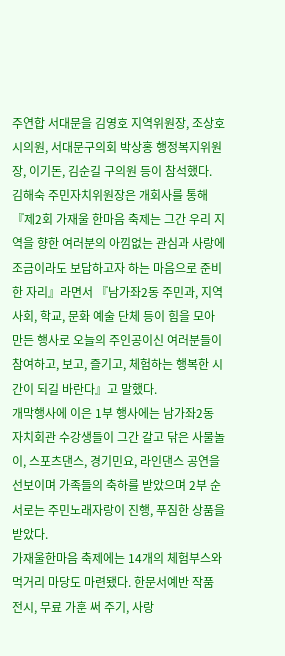주연합 서대문을 김영호 지역위원장, 조상호 시의원, 서대문구의회 박상홍 행정복지위원장, 이기돈, 김순길 구의원 등이 참석했다.
김해숙 주민자치위원장은 개회사를 통해 『제2회 가재울 한마음 축제는 그간 우리 지역을 향한 여러분의 아낌없는 관심과 사랑에 조금이라도 보답하고자 하는 마음으로 준비한 자리』라면서 『남가좌2동 주민과, 지역사회, 학교, 문화 예술 단체 등이 힘을 모아 만든 행사로 오늘의 주인공이신 여러분들이 참여하고, 보고, 즐기고, 체험하는 행복한 시간이 되길 바란다』고 말했다.
개막행사에 이은 1부 행사에는 남가좌2동 자치회관 수강생들이 그간 갈고 닦은 사물놀이, 스포츠댄스, 경기민요, 라인댄스 공연을 선보이며 가족들의 축하를 받았으며 2부 순서로는 주민노래자랑이 진행, 푸짐한 상품을 받았다.
가재울한마음 축제에는 14개의 체험부스와 먹거리 마당도 마련됐다. 한문서예반 작품 전시, 무료 가훈 써 주기, 사랑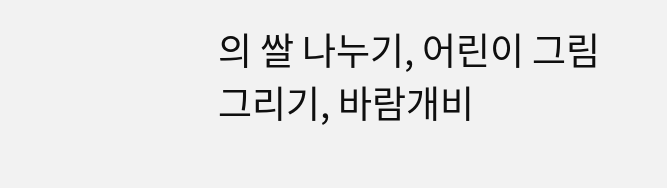의 쌀 나누기, 어린이 그림 그리기, 바람개비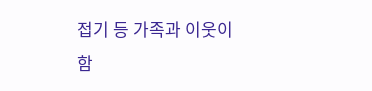접기 등 가족과 이웃이 함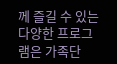께 즐길 수 있는 다양한 프로그램은 가족단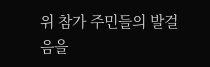위 참가 주민들의 발걸음을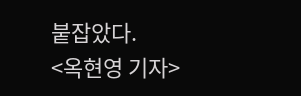붙잡았다.
<옥현영 기자>